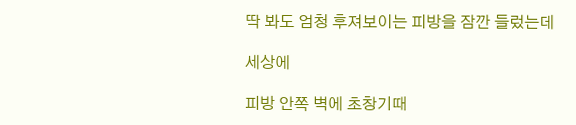딱 봐도 엄청 후져보이는 피방을 잠깐 들렀는데

세상에

피방 안쪽 벽에 초창기때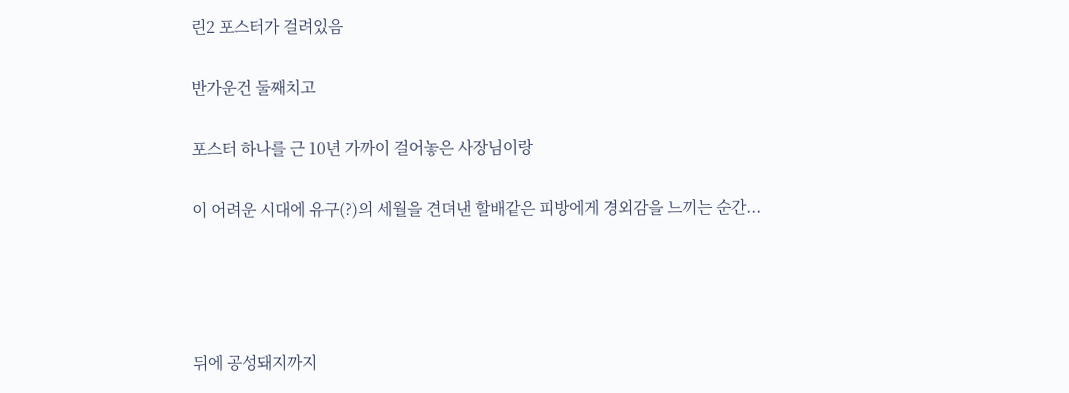린2 포스터가 걸려있음

반가운건 둘째치고

포스터 하나를 근 10년 가까이 걸어놓은 사장님이랑

이 어려운 시대에 유구(?)의 세월을 견뎌낸 할배같은 피방에게 경외감을 느끼는 순간...




뒤에 공성돼지까지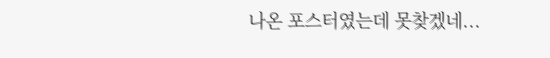나온 포스터였는데 못찾겠네...